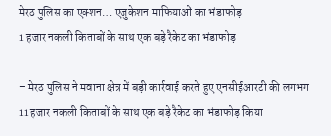मेरठ पुलिस का एक्शन… एजुकेशन माफियाओं का भंडाफोड़
1 हजार नकली किताबों के साथ एक बड़े रैकेट का भंडाफोड़

– मेरठ पुलिस ने मवाना क्षेत्र में बड़ी कार्रवाई करते हुए एनसीईआरटी की लगभग 11 हजार नकली किताबों के साथ एक बड़े रैकेट का भंडाफोड़ किया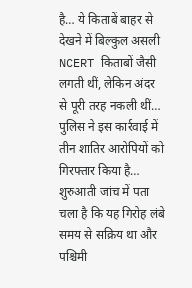है… ये किताबें बाहर से देखने में बिल्कुल असली NCERT किताबों जैसी लगती थीं, लेकिन अंदर से पूरी तरह नकली थीं… पुलिस ने इस कार्रवाई में तीन शातिर आरोपियों को गिरफ्तार किया है… शुरुआती जांच में पता चला है कि यह गिरोह लंबे समय से सक्रिय था और पश्चिमी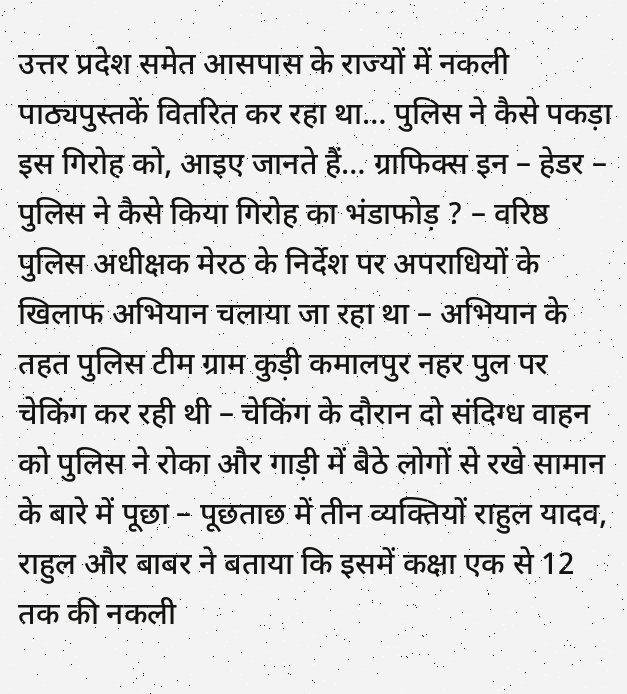उत्तर प्रदेश समेत आसपास के राज्यों में नकली पाठ्यपुस्तकें वितरित कर रहा था… पुलिस ने कैसे पकड़ा इस गिरोह को, आइए जानते हैं… ग्राफिक्स इन – हेडर – पुलिस ने कैसे किया गिरोह का भंडाफोड़ ? – वरिष्ठ पुलिस अधीक्षक मेरठ के निर्देश पर अपराधियों के खिलाफ अभियान चलाया जा रहा था – अभियान के तहत पुलिस टीम ग्राम कुड़ी कमालपुर नहर पुल पर चेकिंग कर रही थी – चेकिंग के दौरान दो संदिग्ध वाहन को पुलिस ने रोका और गाड़ी में बैठे लोगों से रखे सामान के बारे में पूछा – पूछताछ में तीन व्यक्तियों राहुल यादव, राहुल और बाबर ने बताया कि इसमें कक्षा एक से 12 तक की नकली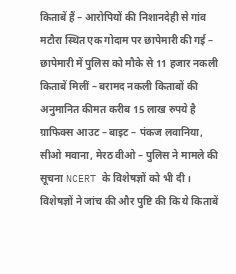किताबें हैं – आरोपियों की निशानदेही से गांव मटौरा स्थित एक गोदाम पर छापेमारी की गई – छापेमारी में पुलिस को मौके से 11 हजार नकली किताबें मिलीं – बरामद नकली किताबों की अनुमानित कीमत करीब 15 लाख रुपये है ग्राफिक्स आउट – बाइट – पंकज लवानिया, सीओ मवाना, मेरठ वीओ – पुलिस ने मामले की सूचना NCERT के विशेषज्ञों को भी दी। विशेषज्ञों ने जांच की और पुष्टि की कि ये किताबें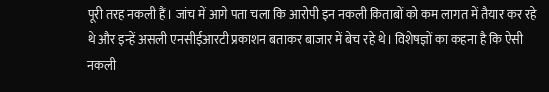पूरी तरह नकली हैं। जांच में आगे पता चला कि आरोपी इन नकली किताबों को कम लागत में तैयार कर रहे थे और इन्हें असली एनसीईआरटी प्रकाशन बताकर बाजार में बेच रहे थे। विशेषज्ञों का कहना है कि ऐसी नकली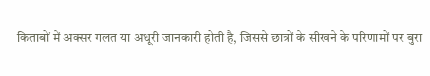किताबों में अक्सर गलत या अधूरी जानकारी होती है, जिससे छात्रों के सीखने के परिणामों पर बुरा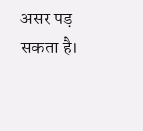असर पड़ सकता है।